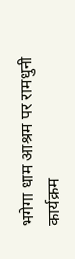भगेगा धाम आश्रम पर रामधुनी कार्यक्रम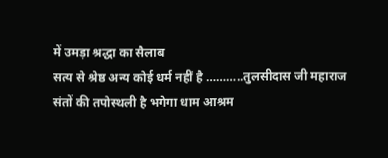में उमड़ा श्रद्धा का सैलाब
सत्य से श्रेष्ठ अन्य कोई धर्म नहीं है ………..तुलसीदास जी महाराज
संतों की तपोस्थली है भगेगा धाम आश्रम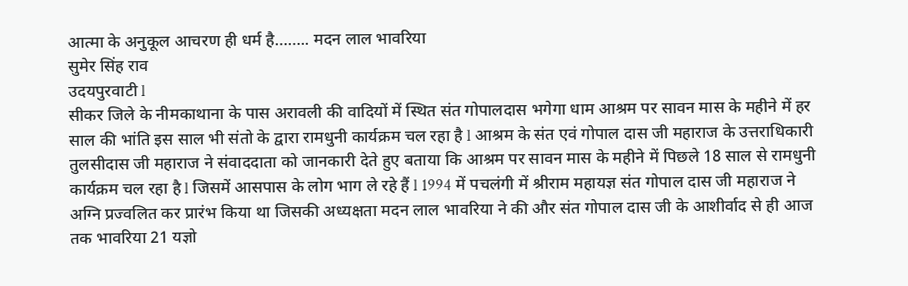आत्मा के अनुकूल आचरण ही धर्म है…….. मदन लाल भावरिया
सुमेर सिंह राव
उदयपुरवाटी l
सीकर जिले के नीमकाथाना के पास अरावली की वादियों में स्थित संत गोपालदास भगेगा धाम आश्रम पर सावन मास के महीने में हर साल की भांति इस साल भी संतो के द्वारा रामधुनी कार्यक्रम चल रहा है l आश्रम के संत एवं गोपाल दास जी महाराज के उत्तराधिकारी तुलसीदास जी महाराज ने संवाददाता को जानकारी देते हुए बताया कि आश्रम पर सावन मास के महीने में पिछले 18 साल से रामधुनी कार्यक्रम चल रहा है l जिसमें आसपास के लोग भाग ले रहे हैं l 1994 में पचलंगी में श्रीराम महायज्ञ संत गोपाल दास जी महाराज ने अग्नि प्रज्वलित कर प्रारंभ किया था जिसकी अध्यक्षता मदन लाल भावरिया ने की और संत गोपाल दास जी के आशीर्वाद से ही आज तक भावरिया 21 यज्ञो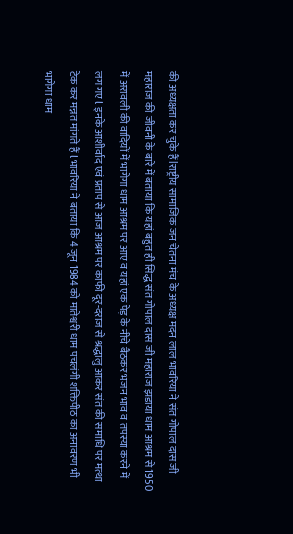की अध्यक्षता कर चुके हैं lराष्ट्रीय सामाजिक जन चेतना मंच के अध्यक्ष मदन लाल भावरिया ने संत गोपाल दास जी महाराज की जीवनी के बारे में बताया कि यहां बहुत ही सिद्ध संत गोपाल दास जी महाराज झडाया धाम आश्रम से 1950 में अरावली की वादियों में भागेगा धाम आश्रम पर आए व यहां एक पेड़ के नीचे बैठकर भजन भाव व तपस्या करने में लग गए l इनके आशीर्वाद एवं प्रताप से आज आश्रम पर काफी दूर-दराज से श्रद्धालु आकर संत की समाधि पर मत्था टेक कर मन्नत मांगते हैं l भावरिया ने बताया कि 4 जून 1984 को मातेश्वरी धाम पचलंगी शक्तिपीठ का अनावरण भी भागेगा धाम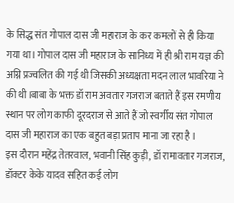के सिद्ध संत गोपाल दास जी महाराज के कर कमलों से ही किया गया था l गोपाल दास जी महाराज के सानिध्य में ही श्री राम यज्ञ की अग्नि प्रज्वलित की गई थी जिसकी अध्यक्षता मदन लाल भावरिया ने की थी lबाबा के भक्त डॉ राम अवतार गजराज बताते हैं इस रमणीय स्थान पर लोग काफी दूरदराज से आते हैं जो स्वर्गीय संत गोपाल दास जी महाराज का एक बहुत बड़ा प्रताप माना जा रहा है l
इस दौरान महेंद्र तेतरवाल, भवानी सिंह कुड़ी, डॉ रामावतार गजराज, डॉक्टर केके यादव सहित कई लोग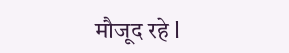मौजूद रहे l